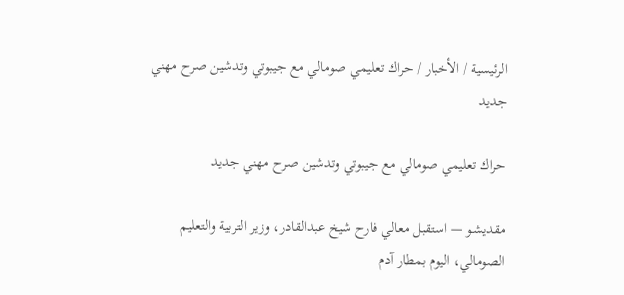الرئيسية / الأخبار / حراك تعليمي صومالي مع جيبوتي وتدشين صرح مهني جديد

حراك تعليمي صومالي مع جيبوتي وتدشين صرح مهني جديد

مقديشـو — استقبل معالي فارح شيخ عبدالقادر، وزير التربية والتعليم الصومالي، اليوم بمطار آدم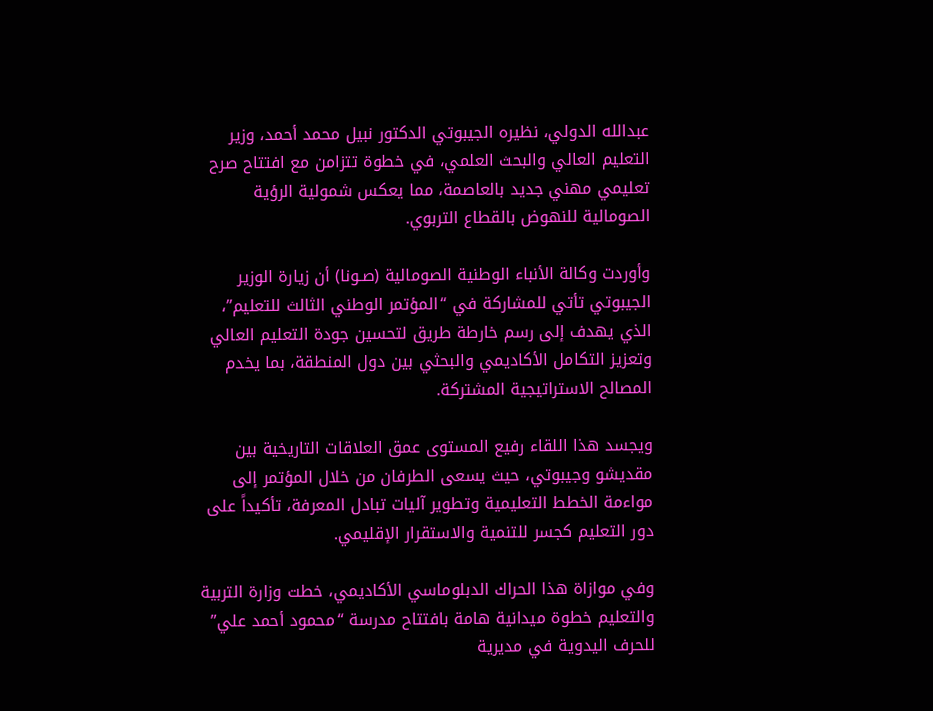عبدالله الدولي، نظيره الجيبوتي الدكتور نبيل محمد أحمد، وزير التعليم العالي والبحث العلمي، في خطوة تتزامن مع افتتاح صرح تعليمي مهني جديد بالعاصمة، مما يعكس شمولية الرؤية الصومالية للنهوض بالقطاع التربوي.

وأوردت وكالة الأنباء الوطنية الصومالية (صـونا) أن زيارة الوزير الجيبوتي تأتي للمشاركة في “المؤتمر الوطني الثالث للتعليم”، الذي يهدف إلى رسم خارطة طريق لتحسين جودة التعليم العالي وتعزيز التكامل الأكاديمي والبحثي بين دول المنطقة، بما يخدم المصالح الاستراتيجية المشتركة.

ويجسد هذا اللقاء رفيع المستوى عمق العلاقات التاريخية بين مقديشو وجيبوتي، حيث يسعى الطرفان من خلال المؤتمر إلى مواءمة الخطط التعليمية وتطوير آليات تبادل المعرفة، تأكيداً على دور التعليم كجسر للتنمية والاستقرار الإقليمي.

وفي موازاة هذا الحراك الدبلوماسي الأكاديمي، خطت وزارة التربية والتعليم خطوة ميدانية هامة بافتتاح مدرسة “محمود أحمد علي” للحرف اليدوية في مديرية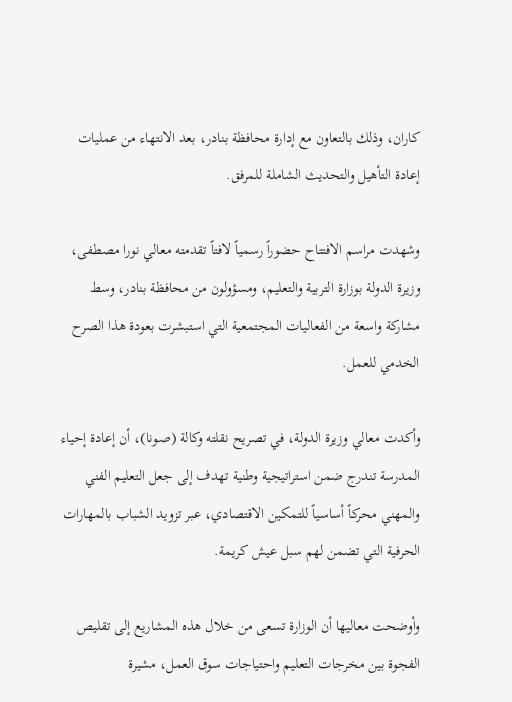كاران، وذلك بالتعاون مع إدارة محافظة بنادر، بعد الانتهاء من عمليات إعادة التأهيل والتحديث الشاملة للمرفق.

وشهدت مراسم الافتتاح حضوراً رسمياً لافتاً تقدمته معالي نورا مصطفى، وزيرة الدولة بوزارة التربية والتعليم، ومسؤولون من محافظة بنادر، وسط مشاركة واسعة من الفعاليات المجتمعية التي استبشرت بعودة هذا الصرح الخدمي للعمل.

وأكدت معالي وزيرة الدولة، في تصريح نقلته وكالة (صـونا)، أن إعادة إحياء المدرسة تندرج ضمن استراتيجية وطنية تهدف إلى جعل التعليم الفني والمهني محركاً أساسياً للتمكين الاقتصادي، عبر تزويد الشباب بالمهارات الحرفية التي تضمن لهم سبل عيش كريمة.

وأوضحت معاليها أن الوزارة تسعى من خلال هذه المشاريع إلى تقليص الفجوة بين مخرجات التعليم واحتياجات سوق العمل، مشيرة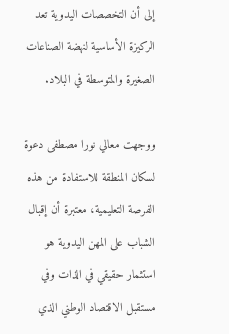إلى أن التخصصات اليدوية تعد الركيزة الأساسية لنهضة الصناعات الصغيرة والمتوسطة في البلاد.

ووجهت معالي نورا مصطفى دعوة لسكان المنطقة للاستفادة من هذه الفرصة التعليمية، معتبرة أن إقبال الشباب على المهن اليدوية هو استثمار حقيقي في الذات وفي مستقبل الاقتصاد الوطني الذي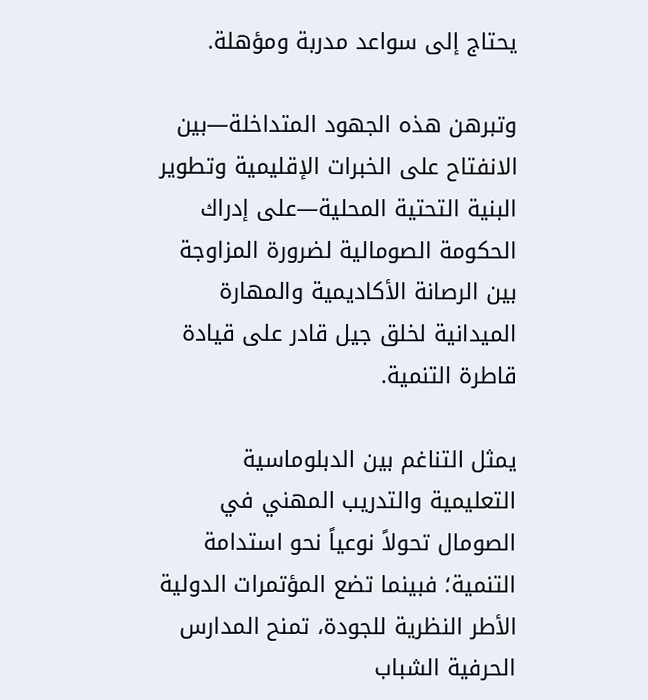يحتاج إلى سواعد مدربة ومؤهلة.

وتبرهن هذه الجهود المتداخلة—بين الانفتاح على الخبرات الإقليمية وتطوير البنية التحتية المحلية—على إدراك الحكومة الصومالية لضرورة المزاوجة بين الرصانة الأكاديمية والمهارة الميدانية لخلق جيل قادر على قيادة قاطرة التنمية.

يمثل التناغم بين الدبلوماسية التعليمية والتدريب المهني في الصومال تحولاً نوعياً نحو استدامة التنمية؛ فبينما تضع المؤتمرات الدولية الأطر النظرية للجودة، تمنح المدارس الحرفية الشباب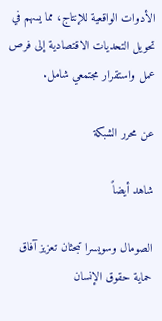الأدوات الواقعية للإنتاج، مما يسهم في تحويل التحديات الاقتصادية إلى فرص عمل واستقرار مجتمعي شامل.

عن محرر الشبكة

شاهد أيضاً

الصومال وسويسرا تبحثان تعزيز آفاق حماية حقوق الإنسان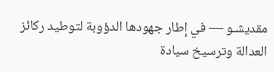مقديشـو — في إطار جهودها الدؤوبة لتوطيد ركائز العدالة وترسيخ سيادة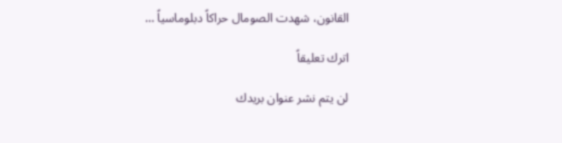القانون، شهدت الصومال حراكاً دبلوماسياً …

اترك تعليقاً

لن يتم نشر عنوان بريدك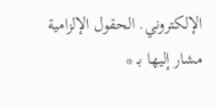الإلكتروني. الحقول الإلزامية مشار إليها بـ *